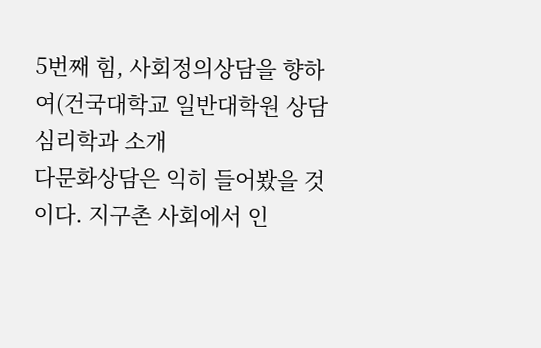5번째 힘, 사회정의상담을 향하여(건국대학교 일반대학원 상담심리학과 소개
다문화상담은 익히 들어봤을 것이다. 지구촌 사회에서 인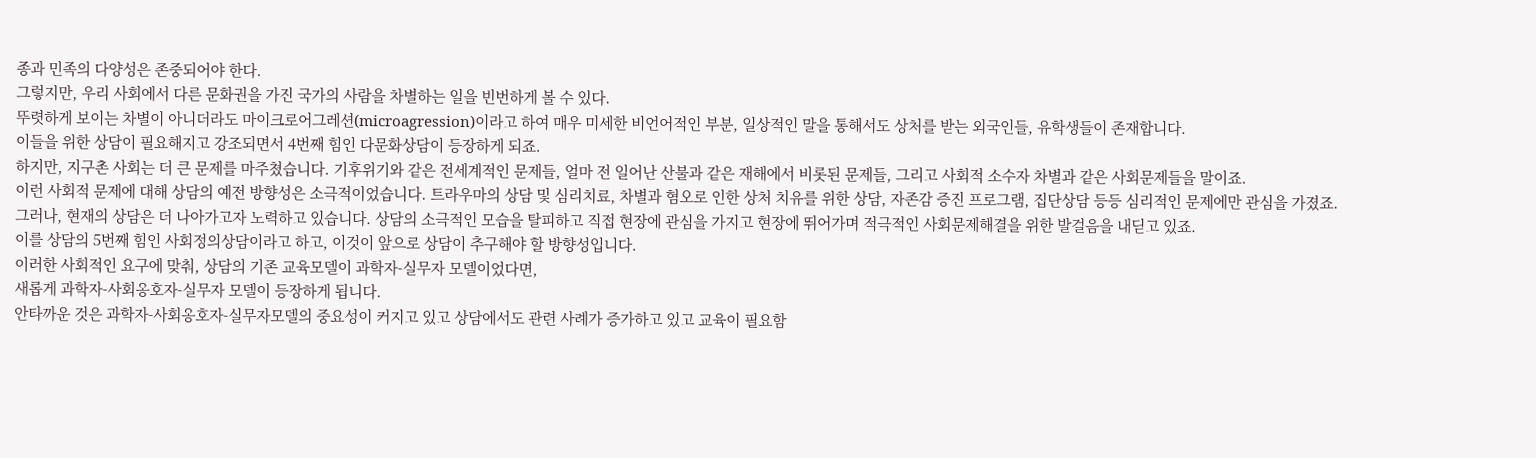종과 민족의 다양성은 존중되어야 한다.
그렇지만, 우리 사회에서 다른 문화권을 가진 국가의 사람을 차별하는 일을 빈번하게 볼 수 있다.
뚜렷하게 보이는 차별이 아니더라도 마이크로어그레션(microagression)이라고 하여 매우 미세한 비언어적인 부분, 일상적인 말을 통해서도 상처를 받는 외국인들, 유학생들이 존재합니다.
이들을 위한 상담이 필요해지고 강조되면서 4번째 힘인 다문화상담이 등장하게 되죠.
하지만, 지구촌 사회는 더 큰 문제를 마주쳤습니다. 기후위기와 같은 전세계적인 문제들, 얼마 전 일어난 산불과 같은 재해에서 비롯된 문제들, 그리고 사회적 소수자 차별과 같은 사회문제들을 말이죠.
이런 사회적 문제에 대해 상담의 예전 방향성은 소극적이었습니다. 트라우마의 상담 및 심리치료, 차별과 혐오로 인한 상처 치유를 위한 상담, 자존감 증진 프로그램, 집단상담 등등 심리적인 문제에만 관심을 가졌죠.
그러나, 현재의 상담은 더 나아가고자 노력하고 있습니다. 상담의 소극적인 모습을 탈피하고 직접 현장에 관심을 가지고 현장에 뛰어가며 적극적인 사회문제해결을 위한 발걸음을 내딛고 있죠.
이를 상담의 5번째 힘인 사회정의상담이라고 하고, 이것이 앞으로 상담이 추구해야 할 방향성입니다.
이러한 사회적인 요구에 맞춰, 상담의 기존 교육모델이 과학자-실무자 모델이었다면,
새롭게 과학자-사회옹호자-실무자 모델이 등장하게 됩니다.
안타까운 것은 과학자-사회옹호자-실무자모델의 중요성이 커지고 있고 상담에서도 관련 사례가 증가하고 있고 교육이 필요함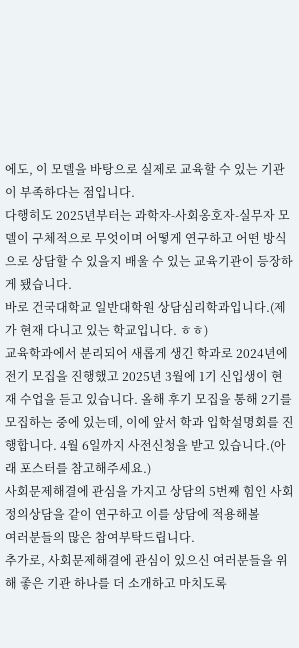에도, 이 모델을 바탕으로 실제로 교육할 수 있는 기관이 부족하다는 점입니다.
다행히도 2025년부터는 과학자-사회옹호자-실무자 모델이 구체적으로 무엇이며 어떻게 연구하고 어떤 방식으로 상담할 수 있을지 배울 수 있는 교육기관이 등장하게 됐습니다.
바로 건국대학교 일반대학원 상담심리학과입니다.(제가 현재 다니고 있는 학교입니다. ㅎㅎ)
교육학과에서 분리되어 새롭게 생긴 학과로 2024년에 전기 모집을 진행했고 2025년 3월에 1기 신입생이 현재 수업을 듣고 있습니다. 올해 후기 모집을 통해 2기를 모집하는 중에 있는데, 이에 앞서 학과 입학설명회를 진행합니다. 4월 6일까지 사전신청을 받고 있습니다.(아래 포스터를 참고해주세요.)
사회문제해결에 관심을 가지고 상담의 5번째 힘인 사회정의상담을 같이 연구하고 이를 상담에 적용해볼
여러분들의 많은 참여부탁드립니다.
추가로, 사회문제해결에 관심이 있으신 여러분들을 위해 좋은 기관 하나를 더 소개하고 마치도록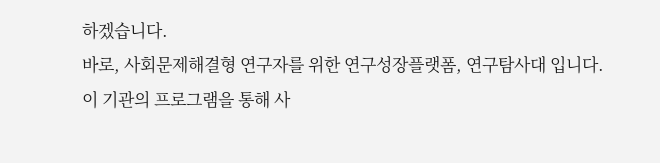하겠습니다.
바로, 사회문제해결형 연구자를 위한 연구성장플랫폼, 연구탐사대 입니다.
이 기관의 프로그램을 통해 사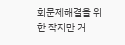회문제해결을 위한 작지만 거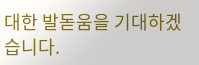대한 발돋움을 기대하겠습니다.